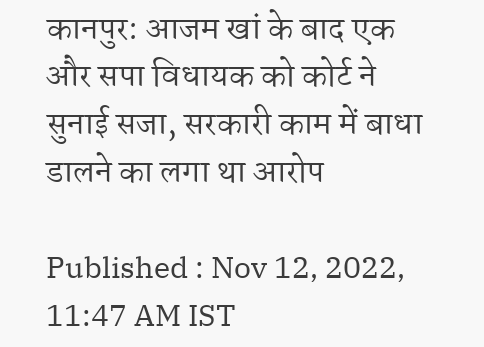कानपुर: आजम खां के बाद एक और सपा विधायक को कोर्ट ने सुनाई सजा, सरकारी काम में बाधा डालने का लगा था आरोप

Published : Nov 12, 2022, 11:47 AM IST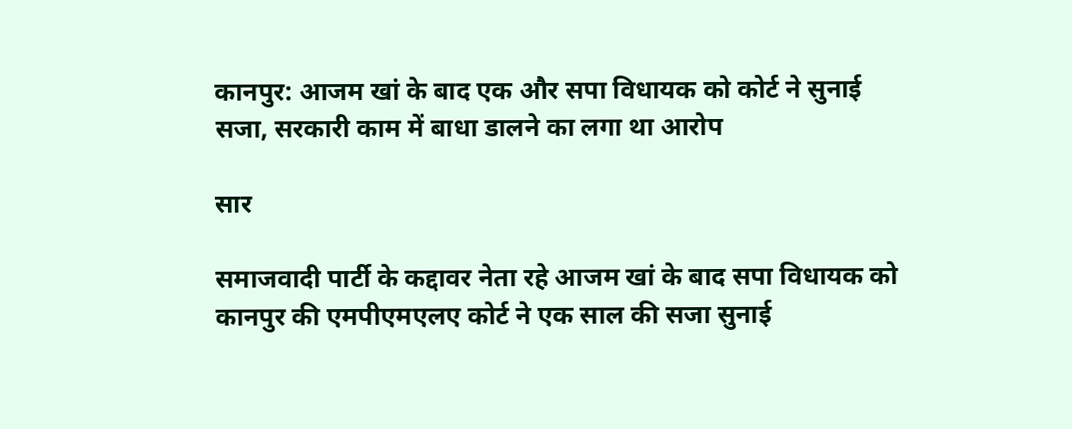कानपुर: आजम खां के बाद एक और सपा विधायक को कोर्ट ने सुनाई सजा, सरकारी काम में बाधा डालने का लगा था आरोप

सार

समाजवादी पार्टी के कद्दावर नेता रहे आजम खां के बाद सपा विधायक को कानपुर की एमपीएमएलए कोर्ट ने एक साल की सजा सुनाई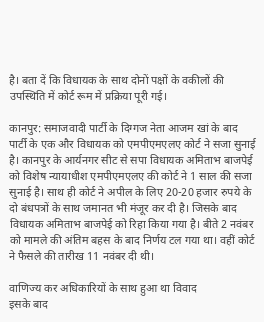है। बता दें कि विधायक के साथ दोनों पक्षों के वकीलों की उपस्थिति में कोर्ट रूम में प्रक्रिया पूरी गई।

कानपुर: समाजवादी पार्टी के दिग्गज नेता आजम खां के बाद पार्टी के एक और विधायक को एमपीएमएलए कोर्ट ने सजा सुनाई है। कानपुर के आर्यनगर सीट से सपा विधायक अमिताभ बाजपेई को विशेष न्यायाधीश एमपीएमएलए की कोर्ट ने 1 साल की सजा सुनाई है। साथ ही कोर्ट ने अपील के लिए 20-20 हजार रुपये के दो बंधपत्रों के साथ जमानत भी मंजूर कर दी है। जिसके बाद विधायक अमिताभ बाजपेई को रिहा किया गया है। बीते 2 नवंबर को मामले की अंतिम बहस के बाद निर्णय टल गया था। वहीं कोर्ट ने फैसले की तारीख 11 नवंबर दी थी।

वाणिज्य कर अधिकारियों के साथ हुआ था विवाद
इसके बाद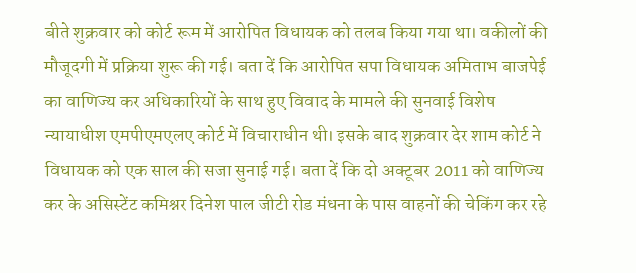बीते शुक्रवार को कोर्ट रूम में आरोपित विधायक को तलब किया गया था। वकीलों की मौजूदगी में प्रक्रिया शुरू की गई। बता दें कि आरोपित सपा विधायक अमिताभ बाजपेई का वाणिज्य कर अधिकारियों के साथ हुए विवाद के मामले की सुनवाई विशेष न्यायाधीश एमपीएमएलए कोर्ट में विचाराधीन थी। इसके बाद शुक्रवार देर शाम कोर्ट ने विधायक को एक साल की सजा सुनाई गई। बता दें कि दो अक्टूबर 2011 को वाणिज्य कर के असिस्टेंट कमिश्नर दिनेश पाल जीटी रोड मंधना के पास वाहनों की चेकिंग कर रहे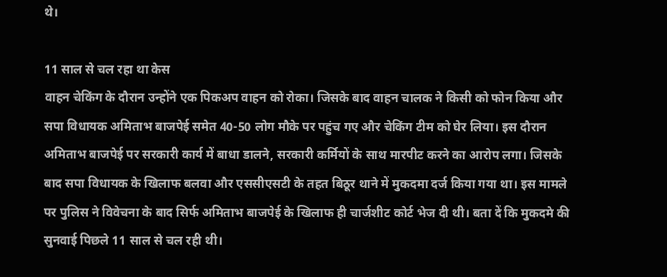थे।

11 साल से चल रहा था केस
वाहन चेकिंग के दौरान उन्होंने एक पिकअप वाहन को रोका। जिसके बाद वाहन चालक ने किसी को फोन किया और सपा विधायक अमिताभ बाजपेई समेत 40-50 लोग मौके पर पहुंच गए और चेकिंग टीम को घेर लिया। इस दौरान अमिताभ बाजपेई पर सरकारी कार्य में बाधा डालने, सरकारी कर्मियों के साथ मारपीट करने का आरोप लगा। जिसके बाद सपा विधायक के खिलाफ बलवा और एससीएसटी के तहत बिठूर थाने में मुकदमा दर्ज किया गया था। इस मामले पर पुलिस ने विवेचना के बाद सिर्फ अमिताभ बाजपेई के खिलाफ ही चार्जशीट कोर्ट भेज दी थी। बता दें कि मुकदमे की सुनवाई पिछले 11 साल से चल रही थी।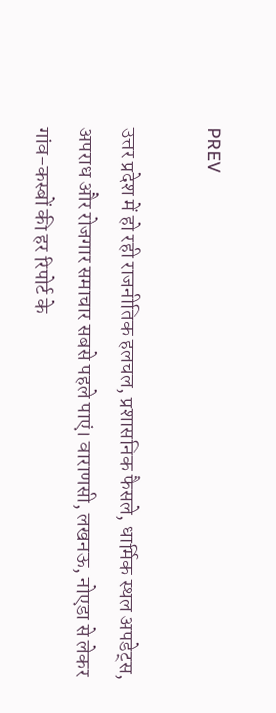PREV

उत्तर प्रदेश में हो रही राजनीतिक हलचल, प्रशासनिक फैसले, धार्मिक स्थल अपडेट्स, अपराध और रोजगार समाचार सबसे पहले पाएं। वाराणसी, लखनऊ, नोएडा से लेकर गांव-कस्बों की हर रिपोर्ट के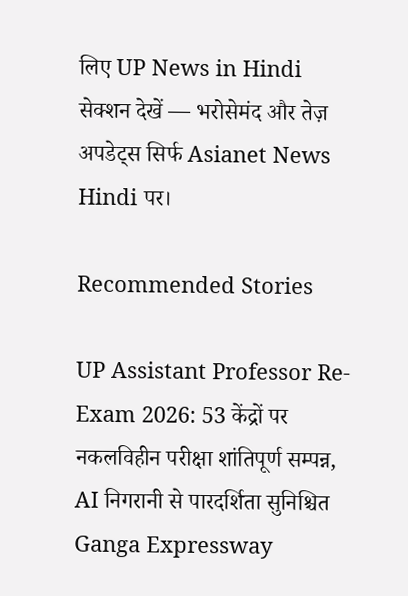लिए UP News in Hindi सेक्शन देखें — भरोसेमंद और तेज़ अपडेट्स सिर्फ Asianet News Hindi पर।

Recommended Stories

UP Assistant Professor Re-Exam 2026: 53 केंद्रों पर नकलविहीन परीक्षा शांतिपूर्ण सम्पन्न, AI निगरानी से पारदर्शिता सुनिश्चित
Ganga Expressway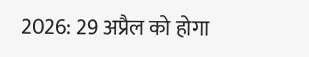2026: 29 अप्रैल को होगा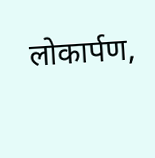लोकार्पण,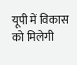यूपी में विकास को मिलेगी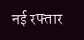नई रफ्तार